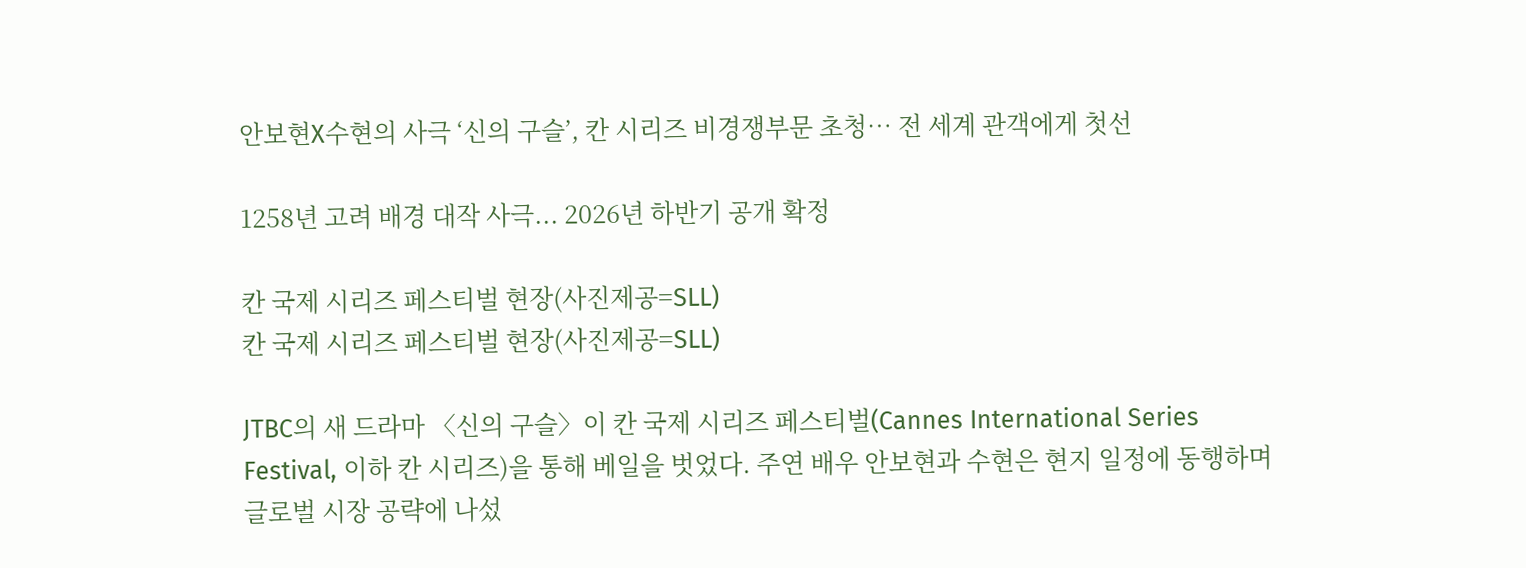안보현X수현의 사극 ‘신의 구슬’, 칸 시리즈 비경쟁부문 초청… 전 세계 관객에게 첫선

1258년 고려 배경 대작 사극... 2026년 하반기 공개 확정

칸 국제 시리즈 페스티벌 현장(사진제공=SLL)
칸 국제 시리즈 페스티벌 현장(사진제공=SLL)

JTBC의 새 드라마 〈신의 구슬〉이 칸 국제 시리즈 페스티벌(Cannes International Series Festival, 이하 칸 시리즈)을 통해 베일을 벗었다. 주연 배우 안보현과 수현은 현지 일정에 동행하며 글로벌 시장 공략에 나섰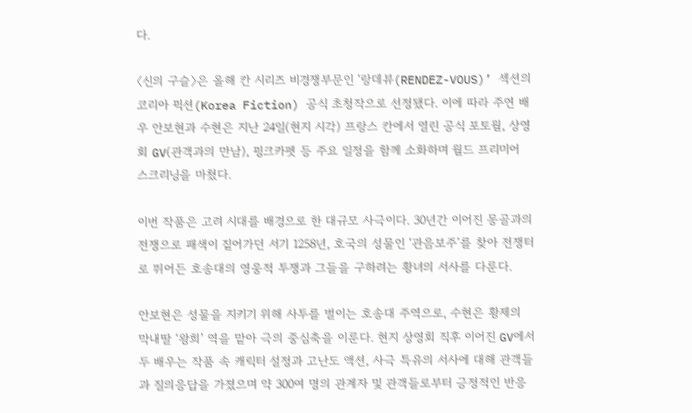다.

〈신의 구슬〉은 올해 칸 시리즈 비경쟁부문인 ‘랑데뷰(RENDEZ-VOUS)’ 섹션의 코리아 픽션(Korea Fiction) 공식 초청작으로 선정됐다. 이에 따라 주연 배우 안보현과 수현은 지난 24일(현지 시각) 프랑스 칸에서 열린 공식 포토월, 상영회 GV(관객과의 만남), 핑크카펫 등 주요 일정을 함께 소화하며 월드 프리미어 스크리닝을 마쳤다.

이번 작품은 고려 시대를 배경으로 한 대규모 사극이다. 30년간 이어진 몽골과의 전쟁으로 패색이 짙어가던 서기 1258년, 호국의 성물인 ‘관음보주’를 찾아 전쟁터로 뛰어든 호송대의 영웅적 투쟁과 그들을 구하려는 황녀의 서사를 다룬다.

안보현은 성물을 지키기 위해 사투를 벌이는 호송대 주역으로, 수현은 황제의 막내딸 ‘왕희’ 역을 맡아 극의 중심축을 이룬다. 현지 상영회 직후 이어진 GV에서 두 배우는 작품 속 캐릭터 설정과 고난도 액션, 사극 특유의 서사에 대해 관객들과 질의응답을 가졌으며 약 300여 명의 관계자 및 관객들로부터 긍정적인 반응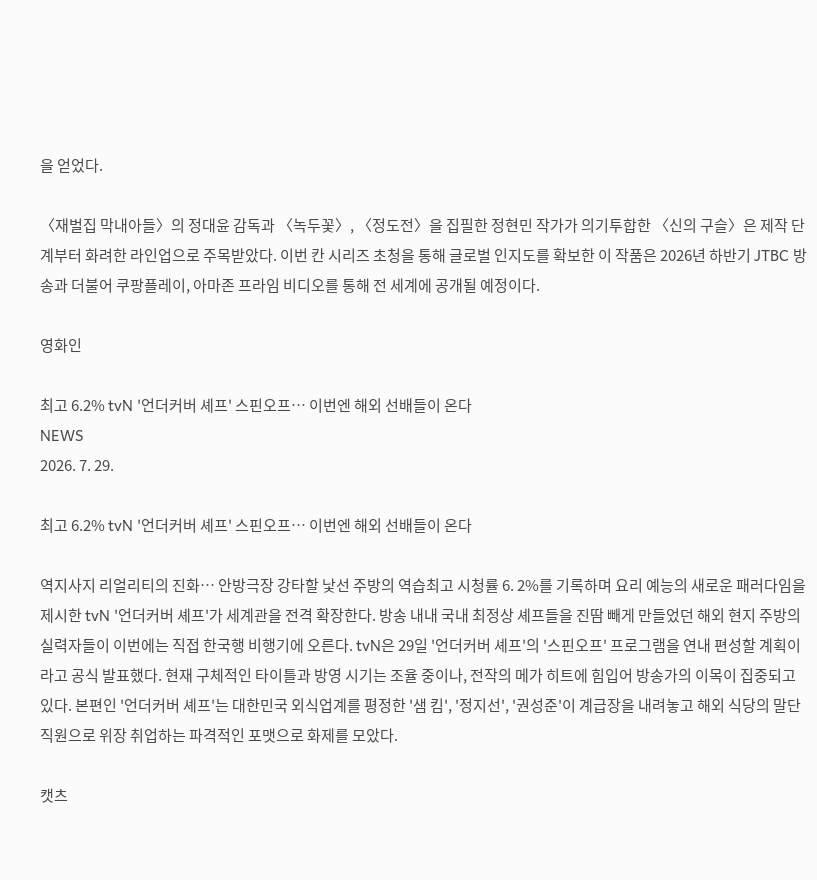을 얻었다.

〈재벌집 막내아들〉의 정대윤 감독과 〈녹두꽃〉, 〈정도전〉을 집필한 정현민 작가가 의기투합한 〈신의 구슬〉은 제작 단계부터 화려한 라인업으로 주목받았다. 이번 칸 시리즈 초청을 통해 글로벌 인지도를 확보한 이 작품은 2026년 하반기 JTBC 방송과 더불어 쿠팡플레이, 아마존 프라임 비디오를 통해 전 세계에 공개될 예정이다.

영화인

최고 6.2% tvN '언더커버 셰프' 스핀오프… 이번엔 해외 선배들이 온다
NEWS
2026. 7. 29.

최고 6.2% tvN '언더커버 셰프' 스핀오프… 이번엔 해외 선배들이 온다

역지사지 리얼리티의 진화… 안방극장 강타할 낯선 주방의 역습최고 시청률 6. 2%를 기록하며 요리 예능의 새로운 패러다임을 제시한 tvN '언더커버 셰프'가 세계관을 전격 확장한다. 방송 내내 국내 최정상 셰프들을 진땀 빼게 만들었던 해외 현지 주방의 실력자들이 이번에는 직접 한국행 비행기에 오른다. tvN은 29일 '언더커버 셰프'의 '스핀오프' 프로그램을 연내 편성할 계획이라고 공식 발표했다. 현재 구체적인 타이틀과 방영 시기는 조율 중이나, 전작의 메가 히트에 힘입어 방송가의 이목이 집중되고 있다. 본편인 '언더커버 셰프'는 대한민국 외식업계를 평정한 '샘 킴', '정지선', '권성준'이 계급장을 내려놓고 해외 식당의 말단 직원으로 위장 취업하는 파격적인 포맷으로 화제를 모았다.

캣츠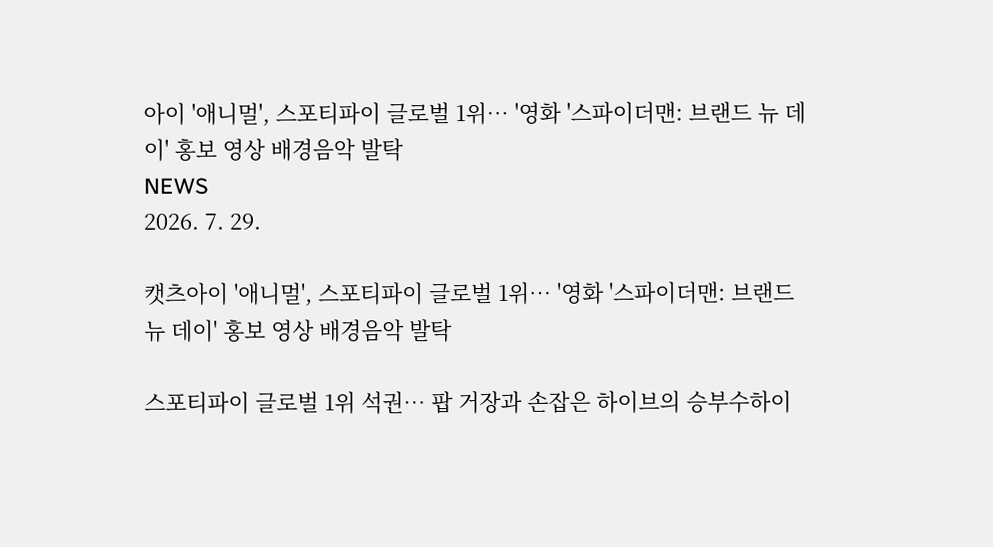아이 '애니멀', 스포티파이 글로벌 1위… '영화 '스파이더맨: 브랜드 뉴 데이' 홍보 영상 배경음악 발탁
NEWS
2026. 7. 29.

캣츠아이 '애니멀', 스포티파이 글로벌 1위… '영화 '스파이더맨: 브랜드 뉴 데이' 홍보 영상 배경음악 발탁

스포티파이 글로벌 1위 석권… 팝 거장과 손잡은 하이브의 승부수하이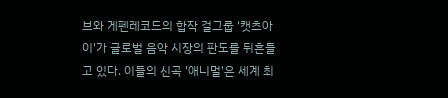브와 게펜레코드의 합작 걸그룹 '캣츠아이'가 글로벌 음악 시장의 판도를 뒤흔들고 있다. 이들의 신곡 '애니멀'은 세계 최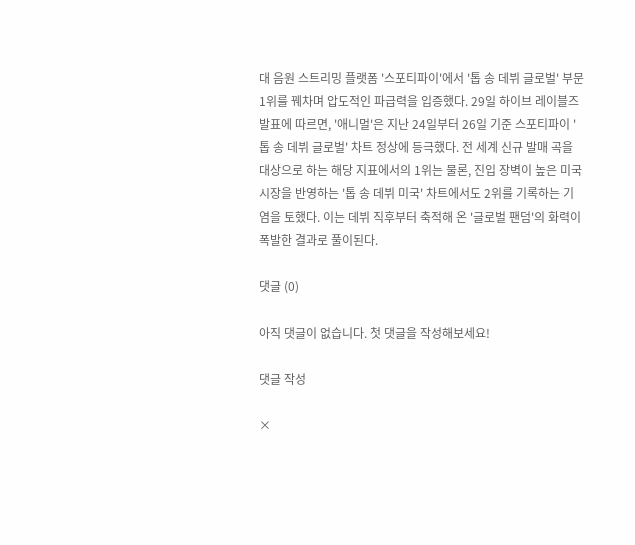대 음원 스트리밍 플랫폼 '스포티파이'에서 '톱 송 데뷔 글로벌' 부문 1위를 꿰차며 압도적인 파급력을 입증했다. 29일 하이브 레이블즈 발표에 따르면, '애니멀'은 지난 24일부터 26일 기준 스포티파이 '톱 송 데뷔 글로벌' 차트 정상에 등극했다. 전 세계 신규 발매 곡을 대상으로 하는 해당 지표에서의 1위는 물론, 진입 장벽이 높은 미국 시장을 반영하는 '톱 송 데뷔 미국' 차트에서도 2위를 기록하는 기염을 토했다. 이는 데뷔 직후부터 축적해 온 '글로벌 팬덤'의 화력이 폭발한 결과로 풀이된다.

댓글 (0)

아직 댓글이 없습니다. 첫 댓글을 작성해보세요!

댓글 작성

×